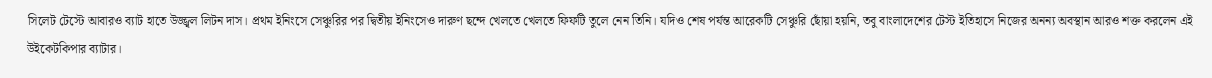সিলেট টেস্টে আবারও ব্যাট হাতে উজ্জ্বল লিটন দাস। প্রথম ইনিংসে সেঞ্চুরির পর দ্বিতীয় ইনিংসেও দারুণ ছন্দে খেলতে খেলতে ফিফটি তুলে নেন তিনি। যদিও শেষ পর্যন্ত আরেকটি সেঞ্চুরি ছোঁয়া হয়নি, তবু বাংলাদেশের টেস্ট ইতিহাসে নিজের অনন্য অবস্থান আরও শক্ত করলেন এই উইকেটকিপার ব্যাটার।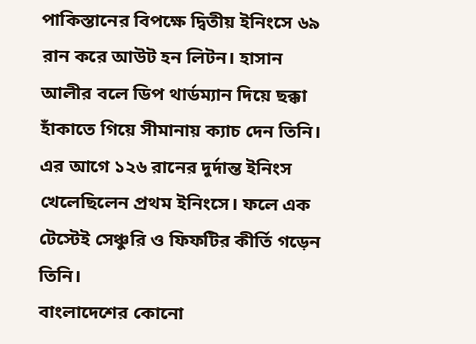পাকিস্তানের বিপক্ষে দ্বিতীয় ইনিংসে ৬৯ রান করে আউট হন লিটন। হাসান আলীর বলে ডিপ থার্ডম্যান দিয়ে ছক্কা হাঁকাতে গিয়ে সীমানায় ক্যাচ দেন তিনি। এর আগে ১২৬ রানের দুর্দান্ত ইনিংস খেলেছিলেন প্রথম ইনিংসে। ফলে এক টেস্টেই সেঞ্চুরি ও ফিফটির কীর্তি গড়েন তিনি।
বাংলাদেশের কোনো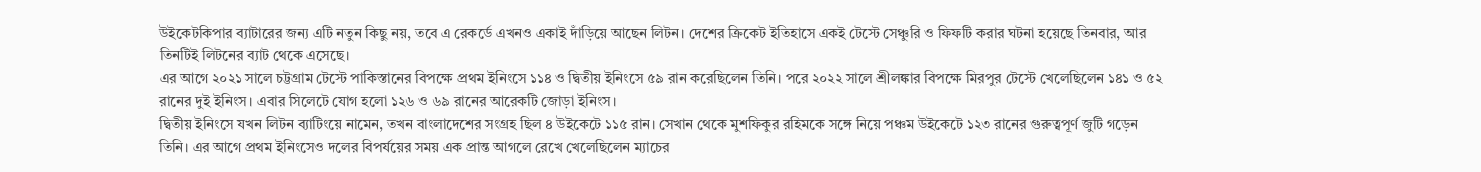উইকেটকিপার ব্যাটারের জন্য এটি নতুন কিছু নয়, তবে এ রেকর্ডে এখনও একাই দাঁড়িয়ে আছেন লিটন। দেশের ক্রিকেট ইতিহাসে একই টেস্টে সেঞ্চুরি ও ফিফটি করার ঘটনা হয়েছে তিনবার, আর তিনটিই লিটনের ব্যাট থেকে এসেছে।
এর আগে ২০২১ সালে চট্টগ্রাম টেস্টে পাকিস্তানের বিপক্ষে প্রথম ইনিংসে ১১৪ ও দ্বিতীয় ইনিংসে ৫৯ রান করেছিলেন তিনি। পরে ২০২২ সালে শ্রীলঙ্কার বিপক্ষে মিরপুর টেস্টে খেলেছিলেন ১৪১ ও ৫২ রানের দুই ইনিংস। এবার সিলেটে যোগ হলো ১২৬ ও ৬৯ রানের আরেকটি জোড়া ইনিংস।
দ্বিতীয় ইনিংসে যখন লিটন ব্যাটিংয়ে নামেন, তখন বাংলাদেশের সংগ্রহ ছিল ৪ উইকেটে ১১৫ রান। সেখান থেকে মুশফিকুর রহিমকে সঙ্গে নিয়ে পঞ্চম উইকেটে ১২৩ রানের গুরুত্বপূর্ণ জুটি গড়েন তিনি। এর আগে প্রথম ইনিংসেও দলের বিপর্যয়ের সময় এক প্রান্ত আগলে রেখে খেলেছিলেন ম্যাচের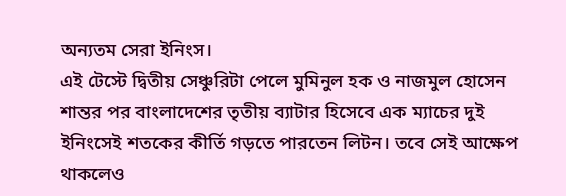অন্যতম সেরা ইনিংস।
এই টেস্টে দ্বিতীয় সেঞ্চুরিটা পেলে মুমিনুল হক ও নাজমুল হোসেন শান্তর পর বাংলাদেশের তৃতীয় ব্যাটার হিসেবে এক ম্যাচের দুই ইনিংসেই শতকের কীর্তি গড়তে পারতেন লিটন। তবে সেই আক্ষেপ থাকলেও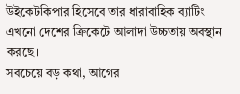উইকেটকিপার হিসেবে তার ধারাবাহিক ব্যাটিং এখনো দেশের ক্রিকেটে আলাদা উচ্চতায় অবস্থান করছে।
সবচেয়ে বড় কথা, আগের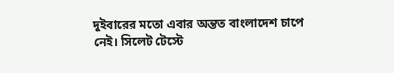দুইবারের মতো এবার অন্তত বাংলাদেশ চাপে নেই। সিলেট টেস্টে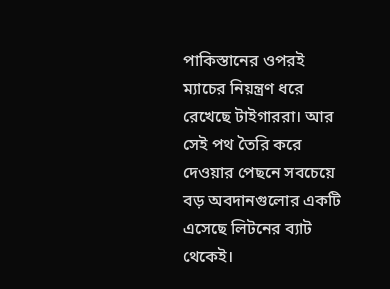পাকিস্তানের ওপরই ম্যাচের নিয়ন্ত্রণ ধরে রেখেছে টাইগাররা। আর সেই পথ তৈরি করে দেওয়ার পেছনে সবচেয়ে বড় অবদানগুলোর একটি এসেছে লিটনের ব্যাট থেকেই।